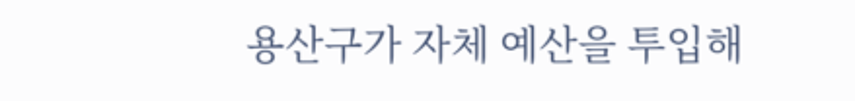용산구가 자체 예산을 투입해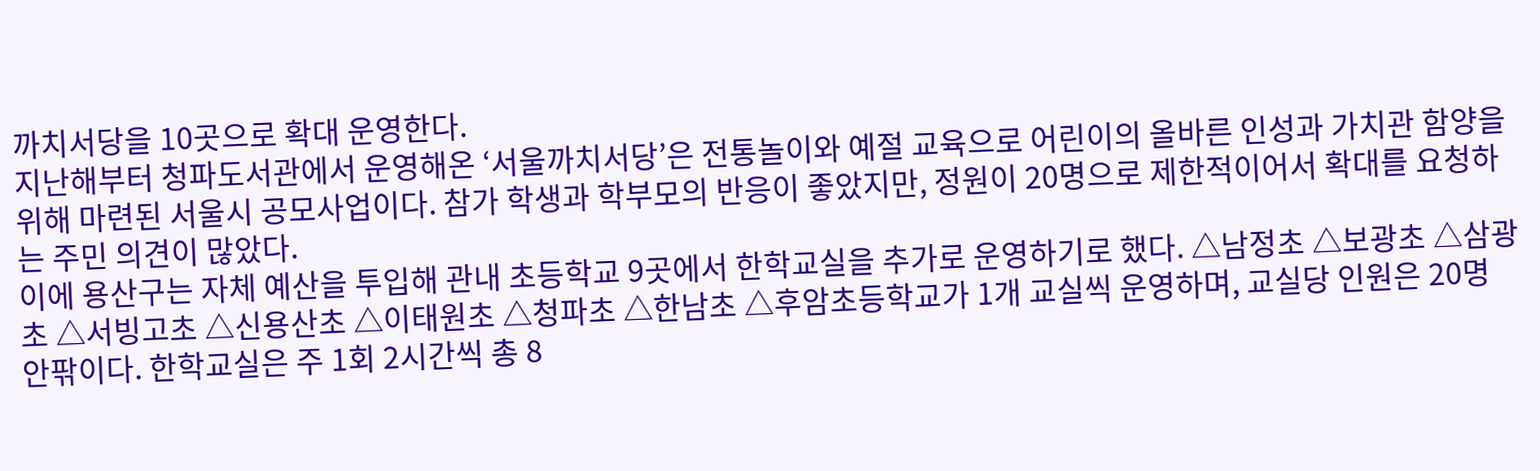까치서당을 10곳으로 확대 운영한다.
지난해부터 청파도서관에서 운영해온 ‘서울까치서당’은 전통놀이와 예절 교육으로 어린이의 올바른 인성과 가치관 함양을 위해 마련된 서울시 공모사업이다. 참가 학생과 학부모의 반응이 좋았지만, 정원이 20명으로 제한적이어서 확대를 요청하는 주민 의견이 많았다.
이에 용산구는 자체 예산을 투입해 관내 초등학교 9곳에서 한학교실을 추가로 운영하기로 했다. △남정초 △보광초 △삼광초 △서빙고초 △신용산초 △이태원초 △청파초 △한남초 △후암초등학교가 1개 교실씩 운영하며, 교실당 인원은 20명 안팎이다. 한학교실은 주 1회 2시간씩 총 8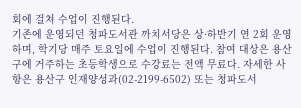회에 걸쳐 수업이 진행된다.
기존에 운영되던 청파도서관 까치서당은 상·하반기 연 2회 운영하며, 학기당 매주 토요일에 수업이 진행된다. 참여 대상은 용산구에 거주하는 초등학생으로 수강료는 전액 무료다. 자세한 사항은 용산구 인재양성과(02-2199-6502) 또는 청파도서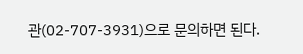관(02-707-3931)으로 문의하면 된다.